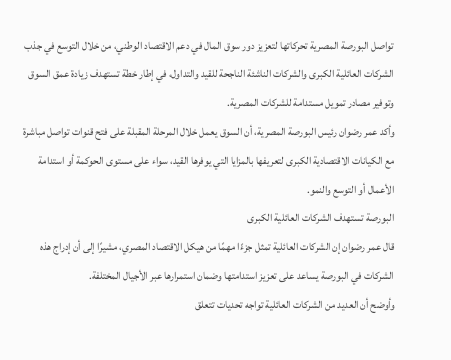تواصل البورصة المصرية تحركاتها لتعزيز دور سوق المال في دعم الاقتصاد الوطني، من خلال التوسع في جذب الشركات العائلية الكبرى والشركات الناشئة الناجحة للقيد والتداول، في إطار خطة تستهدف زيادة عمق السوق وتوفير مصادر تمويل مستدامة للشركات المصرية.
وأكد عمر رضوان رئيس البورصة المصرية، أن السوق يعمل خلال المرحلة المقبلة على فتح قنوات تواصل مباشرة مع الكيانات الاقتصادية الكبرى لتعريفها بالمزايا التي يوفرها القيد، سواء على مستوى الحوكمة أو استدامة الأعمال أو التوسع والنمو.
البورصة تستهدف الشركات العائلية الكبرى
قال عمر رضوان إن الشركات العائلية تمثل جزءًا مهمًا من هيكل الاقتصاد المصري، مشيرًا إلى أن إدراج هذه الشركات في البورصة يساعد على تعزيز استدامتها وضمان استمرارها عبر الأجيال المختلفة.
وأوضح أن العديد من الشركات العائلية تواجه تحديات تتعلق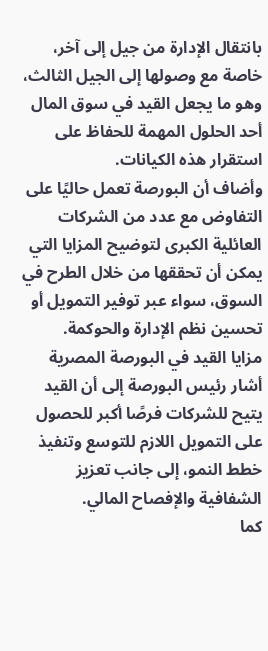بانتقال الإدارة من جيل إلى آخر، خاصة مع وصولها إلى الجيل الثالث، وهو ما يجعل القيد في سوق المال أحد الحلول المهمة للحفاظ على استقرار هذه الكيانات.
وأضاف أن البورصة تعمل حاليًا على التفاوض مع عدد من الشركات العائلية الكبرى لتوضيح المزايا التي يمكن أن تحققها من خلال الطرح في السوق، سواء عبر توفير التمويل أو تحسين نظم الإدارة والحوكمة.
مزايا القيد في البورصة المصرية
أشار رئيس البورصة إلى أن القيد يتيح للشركات فرصًا أكبر للحصول على التمويل اللازم للتوسع وتنفيذ خطط النمو، إلى جانب تعزيز الشفافية والإفصاح المالي.
كما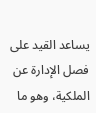يساعد القيد على فصل الإدارة عن الملكية، وهو ما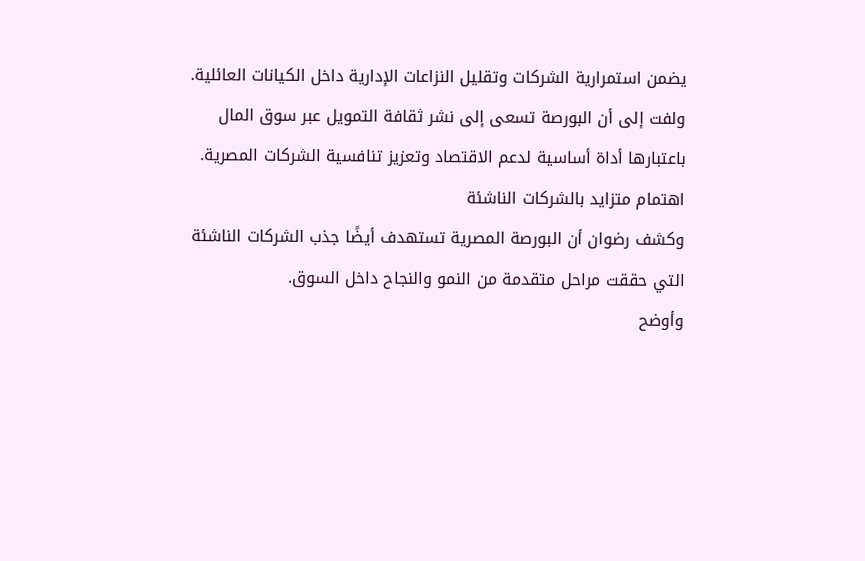يضمن استمرارية الشركات وتقليل النزاعات الإدارية داخل الكيانات العائلية.
ولفت إلى أن البورصة تسعى إلى نشر ثقافة التمويل عبر سوق المال باعتبارها أداة أساسية لدعم الاقتصاد وتعزيز تنافسية الشركات المصرية.
اهتمام متزايد بالشركات الناشئة
وكشف رضوان أن البورصة المصرية تستهدف أيضًا جذب الشركات الناشئة التي حققت مراحل متقدمة من النمو والنجاح داخل السوق.
وأوضح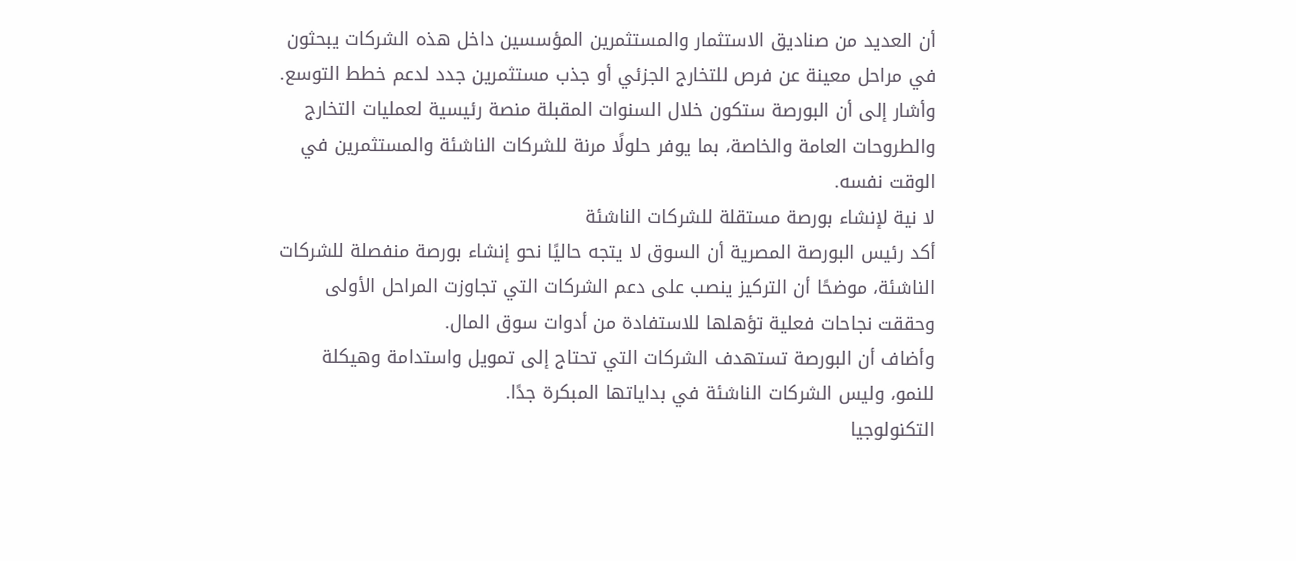أن العديد من صناديق الاستثمار والمستثمرين المؤسسين داخل هذه الشركات يبحثون في مراحل معينة عن فرص للتخارج الجزئي أو جذب مستثمرين جدد لدعم خطط التوسع.
وأشار إلى أن البورصة ستكون خلال السنوات المقبلة منصة رئيسية لعمليات التخارج والطروحات العامة والخاصة، بما يوفر حلولًا مرنة للشركات الناشئة والمستثمرين في الوقت نفسه.
لا نية لإنشاء بورصة مستقلة للشركات الناشئة
أكد رئيس البورصة المصرية أن السوق لا يتجه حاليًا نحو إنشاء بورصة منفصلة للشركات الناشئة، موضحًا أن التركيز ينصب على دعم الشركات التي تجاوزت المراحل الأولى وحققت نجاحات فعلية تؤهلها للاستفادة من أدوات سوق المال.
وأضاف أن البورصة تستهدف الشركات التي تحتاج إلى تمويل واستدامة وهيكلة للنمو، وليس الشركات الناشئة في بداياتها المبكرة جدًا.
التكنولوجيا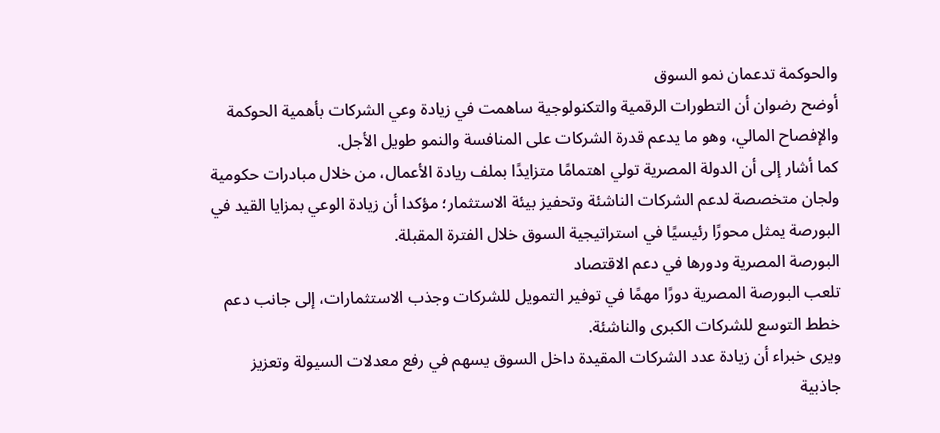والحوكمة تدعمان نمو السوق
أوضح رضوان أن التطورات الرقمية والتكنولوجية ساهمت في زيادة وعي الشركات بأهمية الحوكمة والإفصاح المالي، وهو ما يدعم قدرة الشركات على المنافسة والنمو طويل الأجل.
كما أشار إلى أن الدولة المصرية تولي اهتمامًا متزايدًا بملف ريادة الأعمال، من خلال مبادرات حكومية ولجان متخصصة لدعم الشركات الناشئة وتحفيز بيئة الاستثمار؛ مؤكدا أن زيادة الوعي بمزايا القيد في البورصة يمثل محورًا رئيسيًا في استراتيجية السوق خلال الفترة المقبلة.
البورصة المصرية ودورها في دعم الاقتصاد
تلعب البورصة المصرية دورًا مهمًا في توفير التمويل للشركات وجذب الاستثمارات، إلى جانب دعم خطط التوسع للشركات الكبرى والناشئة.
ويرى خبراء أن زيادة عدد الشركات المقيدة داخل السوق يسهم في رفع معدلات السيولة وتعزيز جاذبية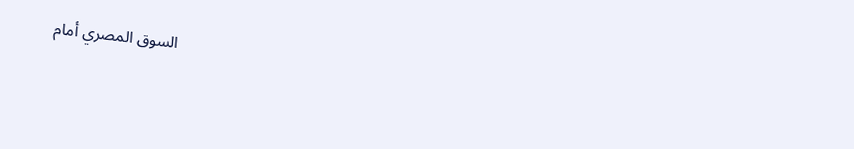السوق المصري أمام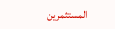المستثمرين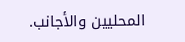المحليين والأجانب.